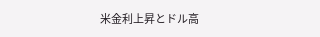米金利上昇とドル高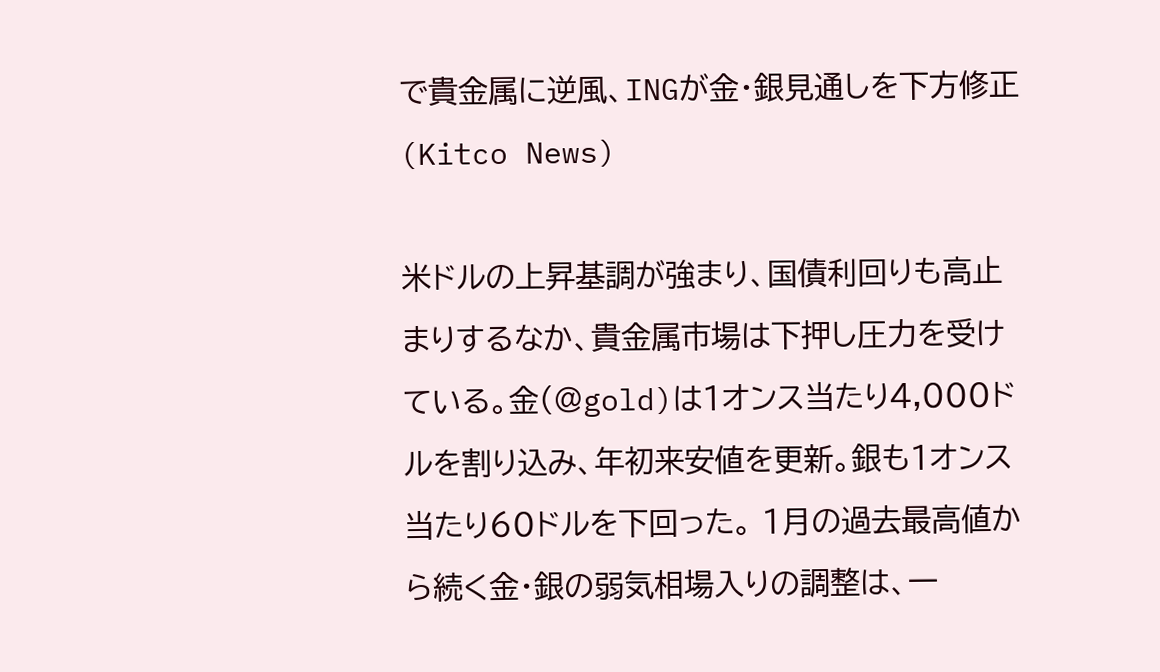で貴金属に逆風、INGが金・銀見通しを下方修正(Kitco News)

米ドルの上昇基調が強まり、国債利回りも高止まりするなか、貴金属市場は下押し圧力を受けている。金(@gold)は1オンス当たり4,000ドルを割り込み、年初来安値を更新。銀も1オンス当たり60ドルを下回った。 1月の過去最高値から続く金・銀の弱気相場入りの調整は、一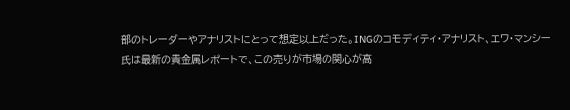部のトレーダーやアナリストにとって想定以上だった。INGのコモディティ・アナリスト、エワ・マンシー氏は最新の貴金属レポートで、この売りが市場の関心が高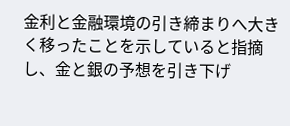金利と金融環境の引き締まりへ大きく移ったことを示していると指摘し、金と銀の予想を引き下げ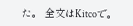た。 全文はKitcoで。